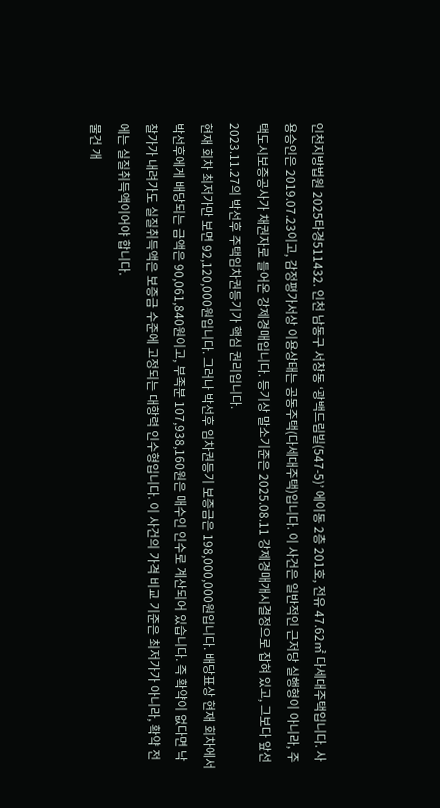인천지방법원 2025타경511432. 인천 남동구 서창동 ‘광백드림빌(547-5)’ 에이동 2층 201호, 전유 47.62㎡ 다세대주택입니다. 사용승인은 2019.07.23이고, 감정평가서상 이용상태는 공동주택(다세대주택)입니다. 이 사건은 일반적인 근저당 실행형이 아니라, 주택도시보증공사가 채권자로 들어온 강제경매입니다. 등기상 말소기준은 2025.08.11 강제경매개시결정으로 잡혀 있고, 그보다 앞선 2023.11.27의 박선후 주택임차권등기가 핵심 권리입니다.
현재 회차 최저가만 보면 92,120,000원입니다. 그러나 박선후 임차권등기 보증금은 198,000,000원입니다. 배당표상 현재 회차에서 박선후에게 배당되는 금액은 90,061,840원이고, 부족분 107,938,160원은 매수인 인수로 계산되어 있습니다. 즉 확약이 없다면 낙찰가가 내려가도 실질취득액은 보증금 수준에 고정되는 대항력 인수형입니다. 이 사건의 가격 비교 기준은 최저가가 아니라, 확약 전에는 실질취득액이어야 합니다.
물건 개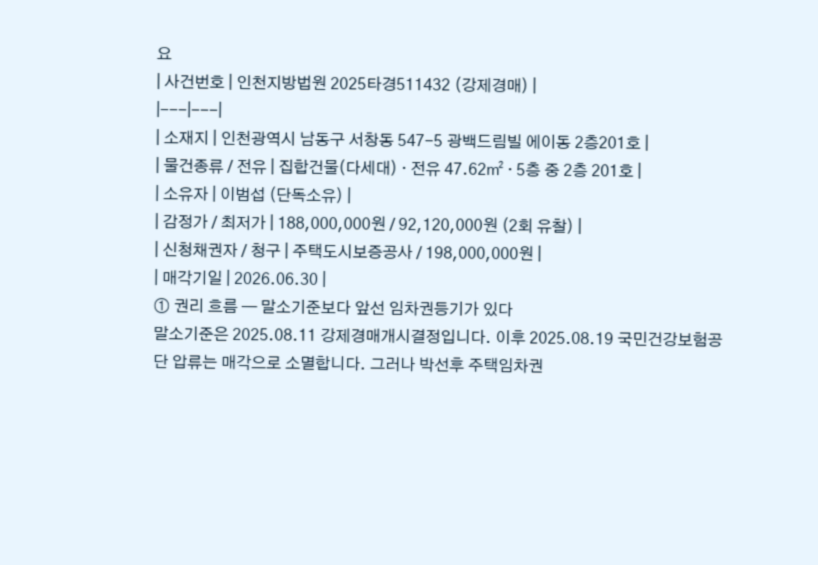요
| 사건번호 | 인천지방법원 2025타경511432 (강제경매) |
|---|---|
| 소재지 | 인천광역시 남동구 서창동 547-5 광백드림빌 에이동 2층201호 |
| 물건종류 / 전유 | 집합건물(다세대) · 전유 47.62㎡ · 5층 중 2층 201호 |
| 소유자 | 이범섭 (단독소유) |
| 감정가 / 최저가 | 188,000,000원 / 92,120,000원 (2회 유찰) |
| 신청채권자 / 청구 | 주택도시보증공사 / 198,000,000원 |
| 매각기일 | 2026.06.30 |
① 권리 흐름 — 말소기준보다 앞선 임차권등기가 있다
말소기준은 2025.08.11 강제경매개시결정입니다. 이후 2025.08.19 국민건강보험공단 압류는 매각으로 소멸합니다. 그러나 박선후 주택임차권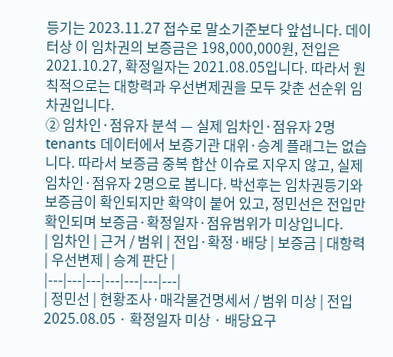등기는 2023.11.27 접수로 말소기준보다 앞섭니다. 데이터상 이 임차권의 보증금은 198,000,000원, 전입은 2021.10.27, 확정일자는 2021.08.05입니다. 따라서 원칙적으로는 대항력과 우선변제권을 모두 갖춘 선순위 임차권입니다.
② 임차인·점유자 분석 — 실제 임차인·점유자 2명
tenants 데이터에서 보증기관 대위·승계 플래그는 없습니다. 따라서 보증금 중복 합산 이슈로 지우지 않고, 실제 임차인·점유자 2명으로 봅니다. 박선후는 임차권등기와 보증금이 확인되지만 확약이 붙어 있고, 정민선은 전입만 확인되며 보증금·확정일자·점유범위가 미상입니다.
| 임차인 | 근거 / 범위 | 전입·확정·배당 | 보증금 | 대항력 | 우선변제 | 승계 판단 |
|---|---|---|---|---|---|---|
| 정민선 | 현황조사·매각물건명세서 / 범위 미상 | 전입 2025.08.05 · 확정일자 미상 · 배당요구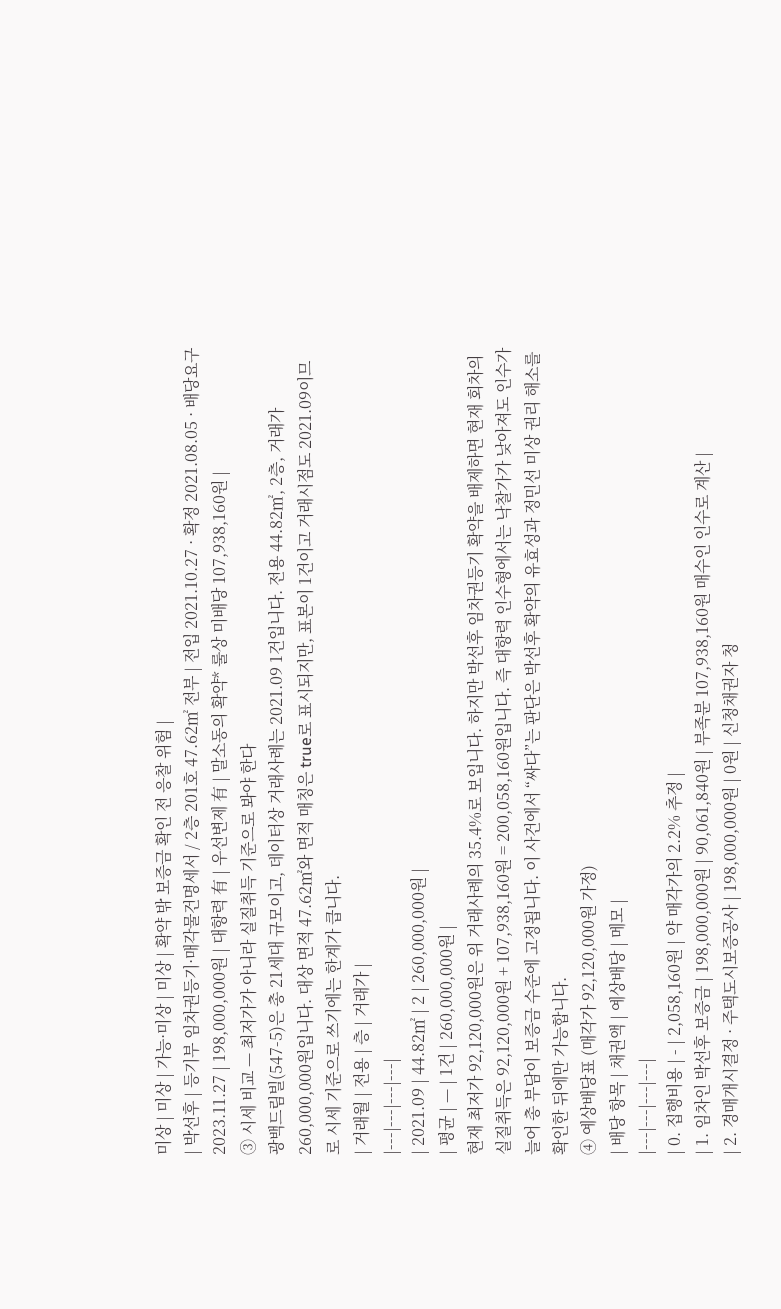미상 | 미상 | 가능·미상 | 미상 | 확약 밖 보증금 확인 전 응찰 위험 |
| 박선후 | 등기부 임차권등기·매각물건명세서 / 2층 201호 47.62㎡ 전부 | 전입 2021.10.27 · 확정 2021.08.05 · 배당요구 2023.11.27 | 198,000,000원 | 대항력 有 | 우선변제 有 | 말소동의 확약* 룰상 미배당 107,938,160원 |
③ 시세 비교 — 최저가가 아니라 실질취득 기준으로 봐야 한다
광백드림빌(547-5)은 총 21세대 규모이고, 데이터상 거래사례는 2021.09 1건입니다. 전용 44.82㎡, 2층, 거래가 260,000,000원입니다. 대상 면적 47.62㎡와 면적 매칭은 true로 표시되지만, 표본이 1건이고 거래시점도 2021.09이므로 시세 기준으로 쓰기에는 한계가 큽니다.
| 거래월 | 전용 | 층 | 거래가 |
|---|---|---|---|
| 2021.09 | 44.82㎡ | 2 | 260,000,000원 |
| 평균 | — | 1건 | 260,000,000원 |
현재 최저가 92,120,000원은 위 거래사례의 35.4%로 보입니다. 하지만 박선후 임차권등기 확약을 배제하면 현재 회차의 실질취득은 92,120,000원 + 107,938,160원 = 200,058,160원입니다. 즉 대항력 인수형에서는 낙찰가가 낮아져도 인수가 늘어 총 부담이 보증금 수준에 고정됩니다. 이 사건에서 “싸다”는 판단은 박선후 확약의 유효성과 정민선 미상 권리 해소를 확인한 뒤에만 가능합니다.
④ 예상배당표 (매각가 92,120,000원 가정)
| 배당 항목 | 채권액 | 예상배당 | 메모 |
|---|---|---|---|
| 0. 집행비용 | - | 2,058,160원 | 약 매각가의 2.2% 추정 |
| 1. 임차인 박선후 보증금 | 198,000,000원 | 90,061,840원 | 부족분 107,938,160원 매수인 인수로 계산 |
| 2. 경매개시결정 · 주택도시보증공사 | 198,000,000원 | 0원 | 신청채권자 청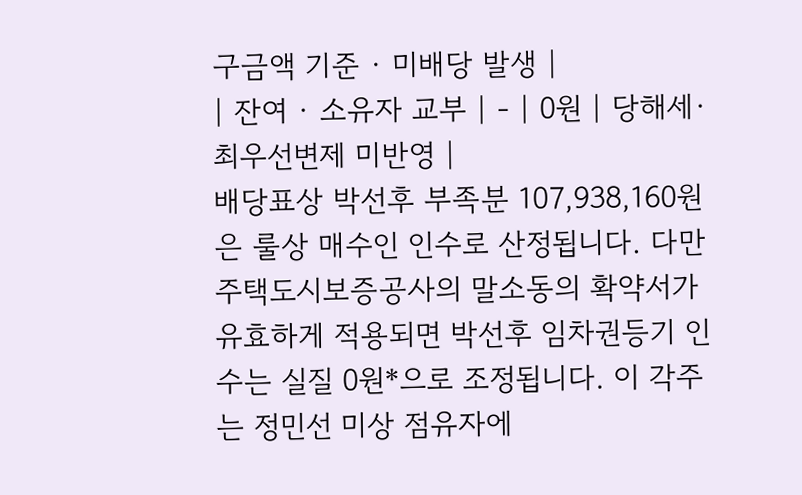구금액 기준 · 미배당 발생 |
| 잔여 · 소유자 교부 | - | 0원 | 당해세·최우선변제 미반영 |
배당표상 박선후 부족분 107,938,160원은 룰상 매수인 인수로 산정됩니다. 다만 주택도시보증공사의 말소동의 확약서가 유효하게 적용되면 박선후 임차권등기 인수는 실질 0원*으로 조정됩니다. 이 각주는 정민선 미상 점유자에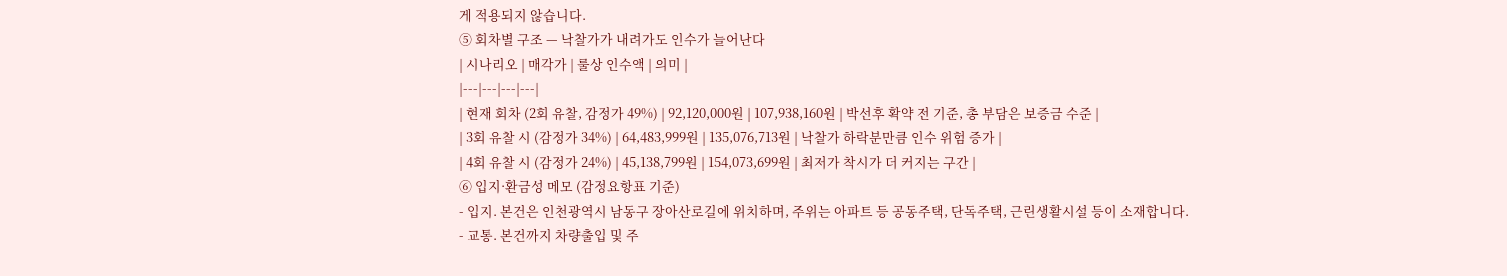게 적용되지 않습니다.
⑤ 회차별 구조 — 낙찰가가 내려가도 인수가 늘어난다
| 시나리오 | 매각가 | 룰상 인수액 | 의미 |
|---|---|---|---|
| 현재 회차 (2회 유찰, 감정가 49%) | 92,120,000원 | 107,938,160원 | 박선후 확약 전 기준, 총 부담은 보증금 수준 |
| 3회 유찰 시 (감정가 34%) | 64,483,999원 | 135,076,713원 | 낙찰가 하락분만큼 인수 위험 증가 |
| 4회 유찰 시 (감정가 24%) | 45,138,799원 | 154,073,699원 | 최저가 착시가 더 커지는 구간 |
⑥ 입지·환금성 메모 (감정요항표 기준)
- 입지. 본건은 인천광역시 남동구 장아산로길에 위치하며, 주위는 아파트 등 공동주택, 단독주택, 근린생활시설 등이 소재합니다.
- 교통. 본건까지 차량출입 및 주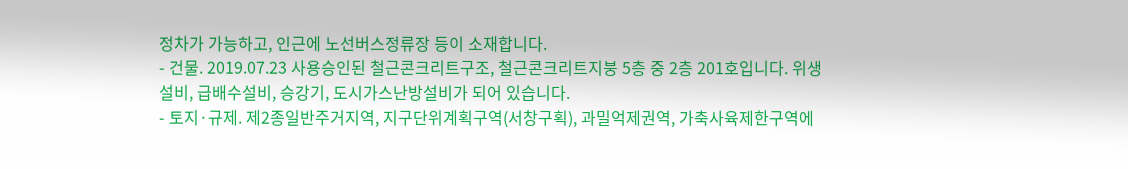정차가 가능하고, 인근에 노선버스정류장 등이 소재합니다.
- 건물. 2019.07.23 사용승인된 철근콘크리트구조, 철근콘크리트지붕 5층 중 2층 201호입니다. 위생설비, 급배수설비, 승강기, 도시가스난방설비가 되어 있습니다.
- 토지·규제. 제2종일반주거지역, 지구단위계획구역(서창구획), 과밀억제권역, 가축사육제한구역에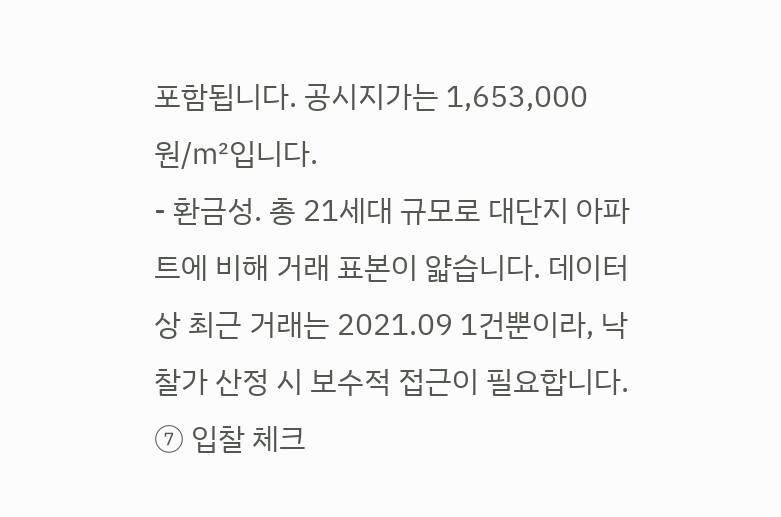포함됩니다. 공시지가는 1,653,000원/㎡입니다.
- 환금성. 총 21세대 규모로 대단지 아파트에 비해 거래 표본이 얇습니다. 데이터상 최근 거래는 2021.09 1건뿐이라, 낙찰가 산정 시 보수적 접근이 필요합니다.
⑦ 입찰 체크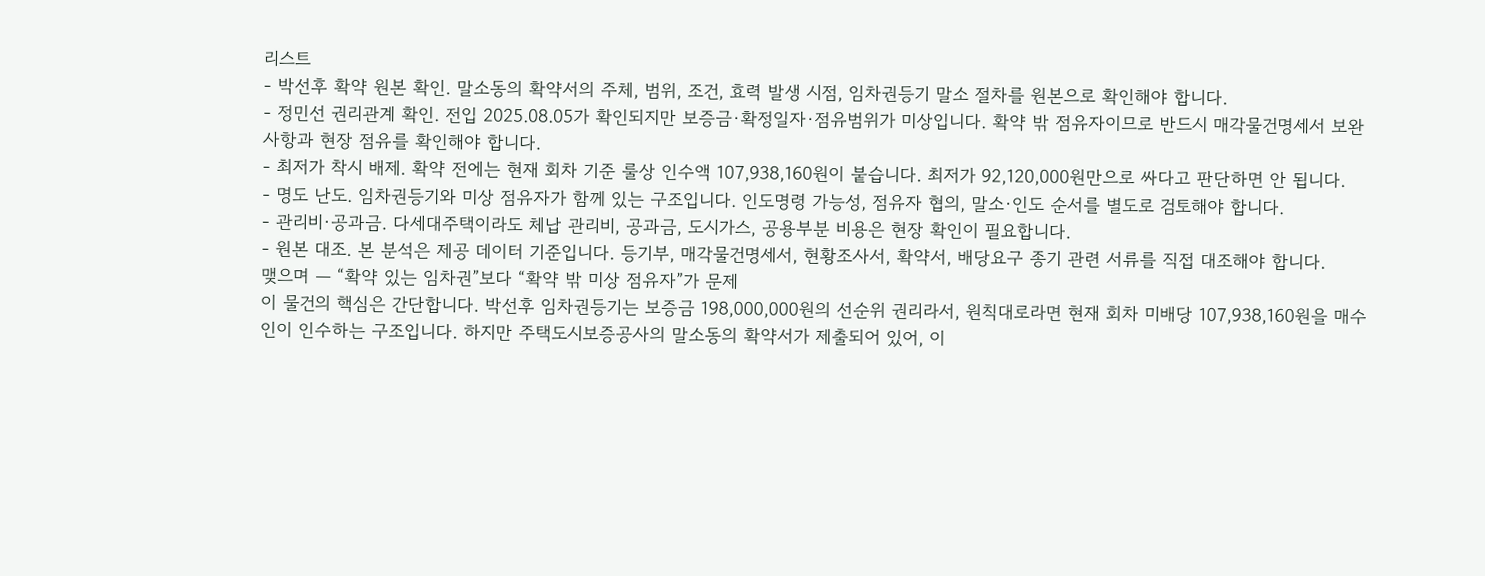리스트
- 박선후 확약 원본 확인. 말소동의 확약서의 주체, 범위, 조건, 효력 발생 시점, 임차권등기 말소 절차를 원본으로 확인해야 합니다.
- 정민선 권리관계 확인. 전입 2025.08.05가 확인되지만 보증금·확정일자·점유범위가 미상입니다. 확약 밖 점유자이므로 반드시 매각물건명세서 보완사항과 현장 점유를 확인해야 합니다.
- 최저가 착시 배제. 확약 전에는 현재 회차 기준 룰상 인수액 107,938,160원이 붙습니다. 최저가 92,120,000원만으로 싸다고 판단하면 안 됩니다.
- 명도 난도. 임차권등기와 미상 점유자가 함께 있는 구조입니다. 인도명령 가능성, 점유자 협의, 말소·인도 순서를 별도로 검토해야 합니다.
- 관리비·공과금. 다세대주택이라도 체납 관리비, 공과금, 도시가스, 공용부분 비용은 현장 확인이 필요합니다.
- 원본 대조. 본 분석은 제공 데이터 기준입니다. 등기부, 매각물건명세서, 현황조사서, 확약서, 배당요구 종기 관련 서류를 직접 대조해야 합니다.
맺으며 — “확약 있는 임차권”보다 “확약 밖 미상 점유자”가 문제
이 물건의 핵심은 간단합니다. 박선후 임차권등기는 보증금 198,000,000원의 선순위 권리라서, 원칙대로라면 현재 회차 미배당 107,938,160원을 매수인이 인수하는 구조입니다. 하지만 주택도시보증공사의 말소동의 확약서가 제출되어 있어, 이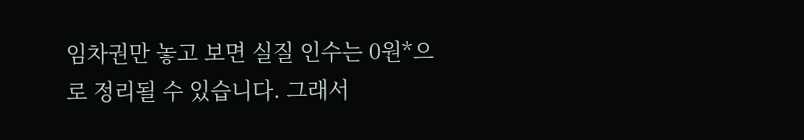임차권만 놓고 보면 실질 인수는 0원*으로 정리될 수 있습니다. 그래서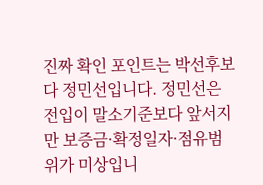진짜 확인 포인트는 박선후보다 정민선입니다. 정민선은 전입이 말소기준보다 앞서지만 보증금·확정일자·점유범위가 미상입니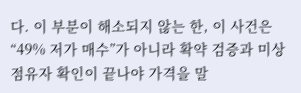다. 이 부분이 해소되지 않는 한, 이 사건은 “49% 저가 매수”가 아니라 확약 검증과 미상 점유자 확인이 끝나야 가격을 말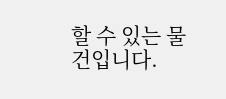할 수 있는 물건입니다.